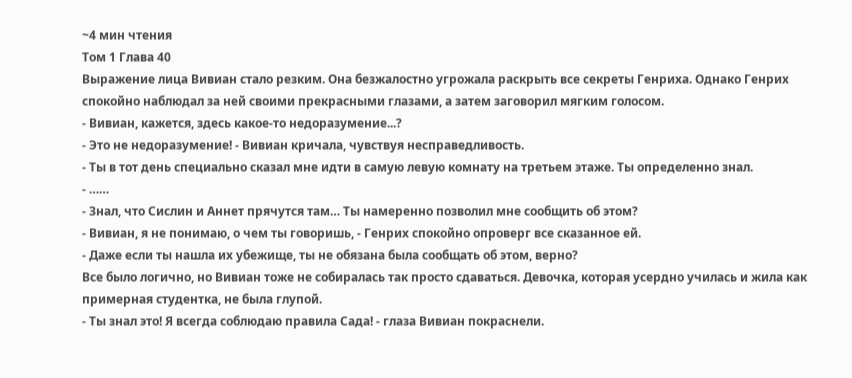~4 мин чтения
Том 1 Глава 40
Выражение лица Вивиан стало резким. Она безжалостно угрожала раскрыть все секреты Генриха. Однако Генрих спокойно наблюдал за ней своими прекрасными глазами, а затем заговорил мягким голосом.
- Вивиан, кажется, здесь какое-то недоразумение...?
- Это не недоразумение! - Вивиан кричала, чувствуя несправедливость.
- Ты в тот день специально сказал мне идти в самую левую комнату на третьем этаже. Ты определенно знал.
- ……
- Знал, что Сислин и Аннет прячутся там… Ты намеренно позволил мне сообщить об этом?
- Вивиан, я не понимаю, о чем ты говоришь, - Генрих спокойно опроверг все сказанное ей.
- Даже если ты нашла их убежище, ты не обязана была сообщать об этом, верно?
Все было логично, но Вивиан тоже не собиралась так просто сдаваться. Девочка, которая усердно училась и жила как примерная студентка, не была глупой.
- Ты знал это! Я всегда соблюдаю правила Сада! - глаза Вивиан покраснели.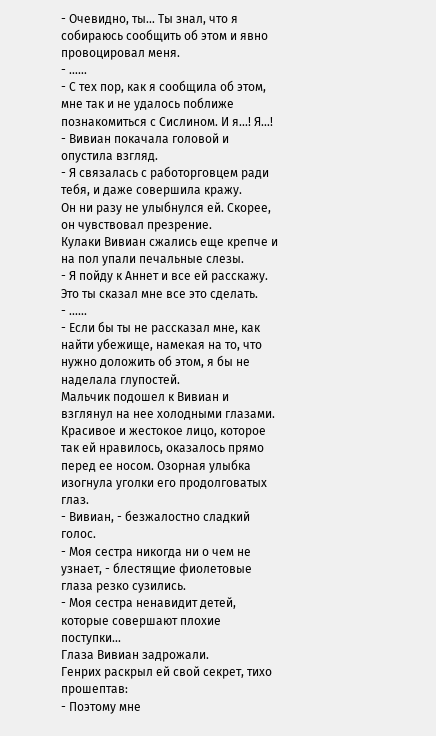- Очевидно, ты… Ты знал, что я собираюсь сообщить об этом и явно провоцировал меня.
- ……
- С тех пор, как я сообщила об этом, мне так и не удалось поближе познакомиться с Сислином. И я...! Я…! - Вивиан покачала головой и опустила взгляд.
- Я связалась с работорговцем ради тебя, и даже совершила кражу.
Он ни разу не улыбнулся ей. Скорее, он чувствовал презрение.
Кулаки Вивиан сжались еще крепче и на пол упали печальные слезы.
- Я пойду к Аннет и все ей расскажу. Это ты сказал мне все это сделать.
- ......
- Если бы ты не рассказал мне, как найти убежище, намекая на то, что нужно доложить об этом, я бы не наделала глупостей.
Мальчик подошел к Вивиан и взглянул на нее холодными глазами. Красивое и жестокое лицо, которое так ей нравилось, оказалось прямо перед ее носом. Озорная улыбка изогнула уголки его продолговатых глаз.
- Вивиан, - безжалостно сладкий голос.
- Моя сестра никогда ни о чем не узнает, - блестящие фиолетовые глаза резко сузились.
- Моя сестра ненавидит детей, которые совершают плохие поступки...
Глаза Вивиан задрожали.
Генрих раскрыл ей свой секрет, тихо прошептав:
- Поэтому мне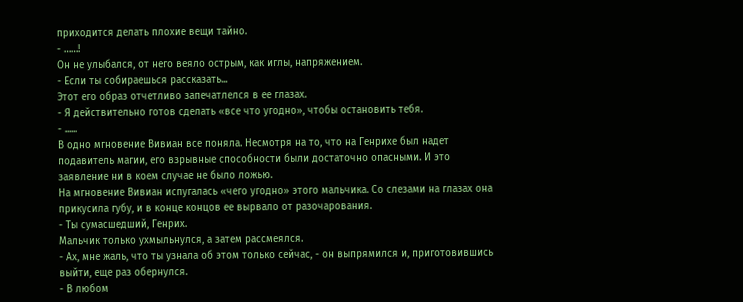приходится делать плохие вещи тайно.
- ……!
Он не улыбался, от него веяло острым, как иглы, напряжением.
- Если ты собираешься рассказать...
Этот его образ отчетливо запечатлелся в ее глазах.
- Я действительно готов сделать «все что угодно», чтобы остановить тебя.
- ......
В одно мгновение Вивиан все поняла. Несмотря на то, что на Генрихе был надет подавитель магии, его взрывные способности были достаточно опасными. И это заявление ни в коем случае не было ложью.
На мгновение Вивиан испугалась «чего угодно» этого мальчика. Со слезами на глазах она прикусила губу, и в конце концов ее вырвало от разочарования.
- Ты сумасшедший, Генрих.
Мальчик только ухмыльнулся, а затем рассмеялся.
- Ах, мне жаль, что ты узнала об этом только сейчас, - он выпрямился и, приготовившись выйти, еще раз обернулся.
- В любом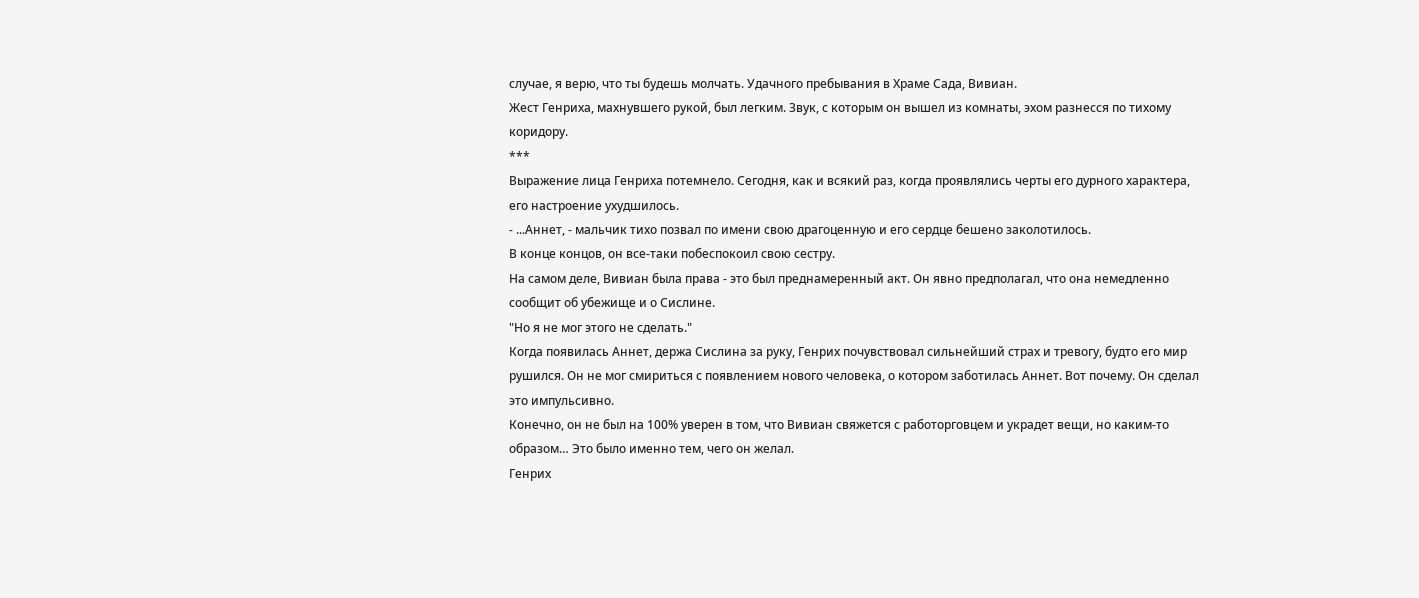случае, я верю, что ты будешь молчать. Удачного пребывания в Храме Сада, Вивиан.
Жест Генриха, махнувшего рукой, был легким. Звук, с которым он вышел из комнаты, эхом разнесся по тихому коридору.
***
Выражение лица Генриха потемнело. Сегодня, как и всякий раз, когда проявлялись черты его дурного характера, его настроение ухудшилось.
- ...Аннет, - мальчик тихо позвал по имени свою драгоценную и его сердце бешено заколотилось.
В конце концов, он все-таки побеспокоил свою сестру.
На самом деле, Вивиан была права - это был преднамеренный акт. Он явно предполагал, что она немедленно сообщит об убежище и о Сислине.
"Но я не мог этого не сделать."
Когда появилась Аннет, держа Сислина за руку, Генрих почувствовал сильнейший страх и тревогу, будто его мир рушился. Он не мог смириться с появлением нового человека, о котором заботилась Аннет. Вот почему. Он сделал это импульсивно.
Конечно, он не был на 100% уверен в том, что Вивиан свяжется с работорговцем и украдет вещи, но каким-то образом… Это было именно тем, чего он желал.
Генрих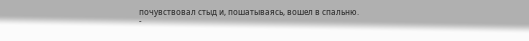почувствовал стыд и, пошатываясь, вошел в спальню.
-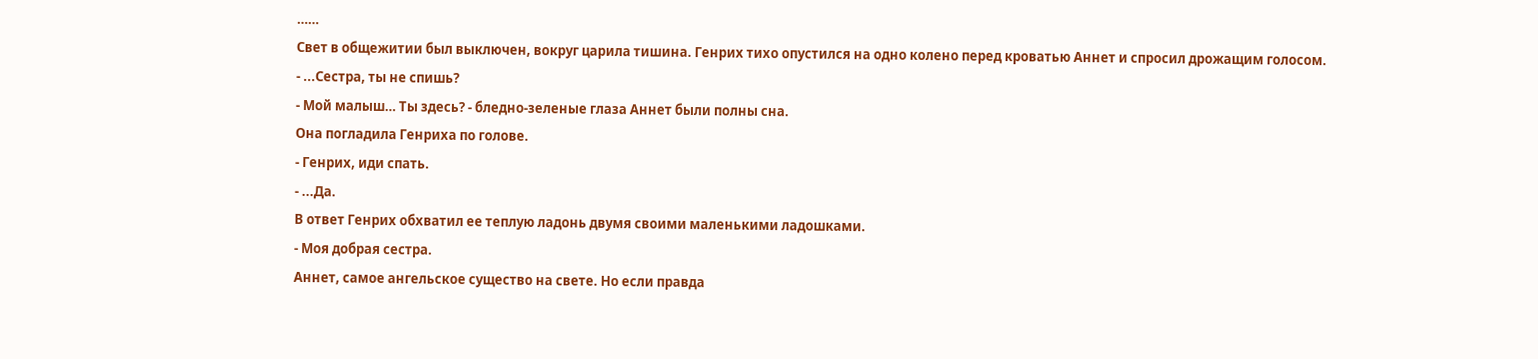……
Свет в общежитии был выключен, вокруг царила тишина. Генрих тихо опустился на одно колено перед кроватью Аннет и спросил дрожащим голосом.
- ...Сестра, ты не спишь?
- Мой малыш… Ты здесь? - бледно-зеленые глаза Аннет были полны сна.
Она погладила Генриха по голове.
- Генрих, иди спать.
- ...Да.
В ответ Генрих обхватил ее теплую ладонь двумя своими маленькими ладошками.
- Моя добрая сестра.
Аннет, самое ангельское существо на свете. Но если правда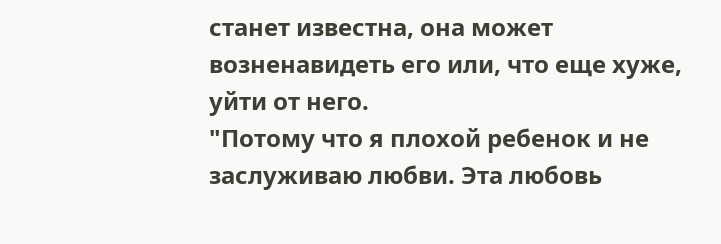станет известна, она может возненавидеть его или, что еще хуже, уйти от него.
"Потому что я плохой ребенок и не заслуживаю любви. Эта любовь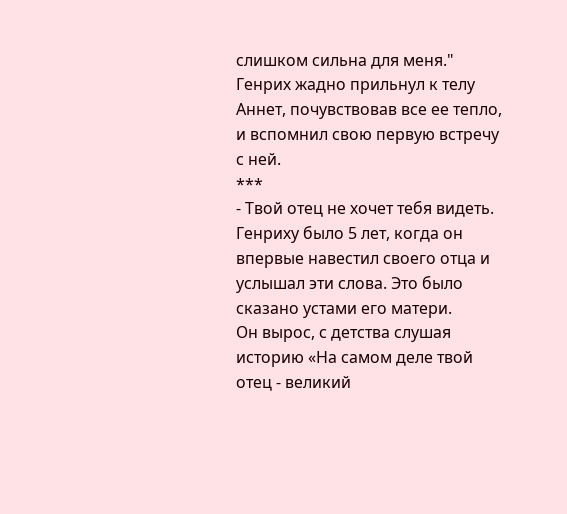слишком сильна для меня."
Генрих жадно прильнул к телу Аннет, почувствовав все ее тепло, и вспомнил свою первую встречу с ней.
***
- Твой отец не хочет тебя видеть.
Генриху было 5 лет, когда он впервые навестил своего отца и услышал эти слова. Это было сказано устами его матери.
Он вырос, с детства слушая историю «На самом деле твой отец - великий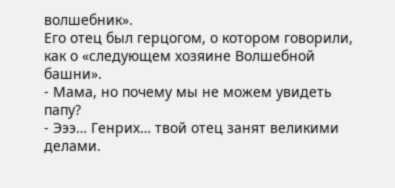волшебник».
Его отец был герцогом, о котором говорили, как о «следующем хозяине Волшебной башни».
- Мама, но почему мы не можем увидеть папу?
- Эээ… Генрих… твой отец занят великими делами.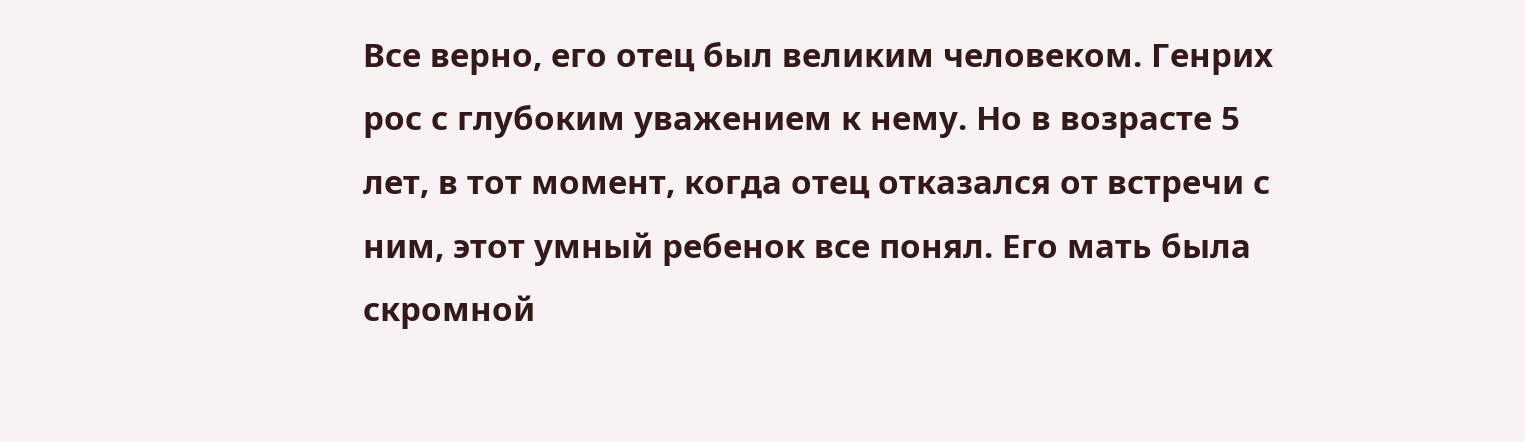Все верно, его отец был великим человеком. Генрих рос с глубоким уважением к нему. Но в возрасте 5 лет, в тот момент, когда отец отказался от встречи с ним, этот умный ребенок все понял. Его мать была скромной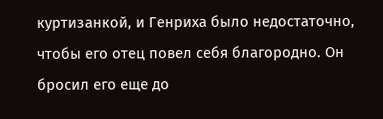куртизанкой, и Генриха было недостаточно, чтобы его отец повел себя благородно. Он бросил его еще до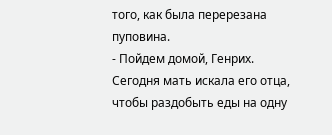того, как была перерезана пуповина.
- Пойдем домой, Генрих.
Сегодня мать искала его отца, чтобы раздобыть еды на одну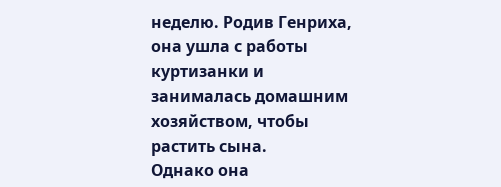неделю. Родив Генриха, она ушла с работы куртизанки и занималась домашним хозяйством, чтобы растить сына.
Однако она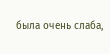была очень слаба,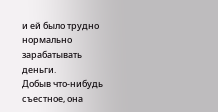и ей было трудно нормально зарабатывать деньги.
Добыв что-нибудь съестное, она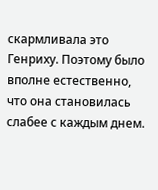скармливала это Генриху. Поэтому было вполне естественно, что она становилась слабее с каждым днем.